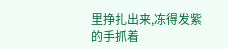里挣扎出来,冻得发紫的手抓着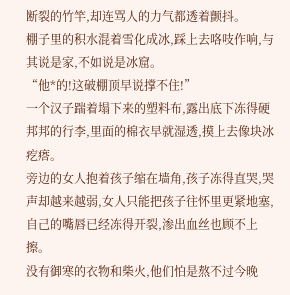断裂的竹竿,却连骂人的力气都透着颤抖。
棚子里的积水混着雪化成冰,踩上去咯吱作响,与其说是家,不如说是冰窟。
“他*的!这破棚顶早说撑不住!”
一个汉子踹着塌下来的塑料布,露出底下冻得硬邦邦的行李,里面的棉衣早就湿透,摸上去像块冰疙瘩。
旁边的女人抱着孩子缩在墙角,孩子冻得直哭,哭声却越来越弱,女人只能把孩子往怀里更紧地塞,自己的嘴唇已经冻得开裂,渗出血丝也顾不上擦。
没有御寒的衣物和柴火,他们怕是熬不过今晚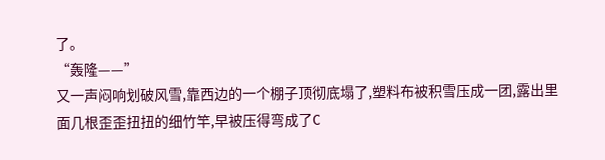了。
“轰隆——”
又一声闷响划破风雪,靠西边的一个棚子顶彻底塌了,塑料布被积雪压成一团,露出里面几根歪歪扭扭的细竹竿,早被压得弯成了C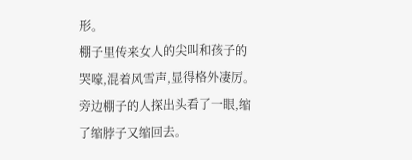形。
棚子里传来女人的尖叫和孩子的哭嚎,混着风雪声,显得格外凄厉。
旁边棚子的人探出头看了一眼,缩了缩脖子又缩回去。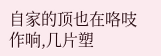自家的顶也在咯吱作响,几片塑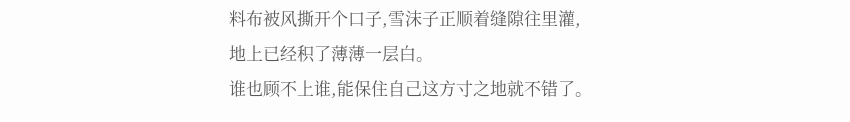料布被风撕开个口子,雪沫子正顺着缝隙往里灌,地上已经积了薄薄一层白。
谁也顾不上谁,能保住自己这方寸之地就不错了。